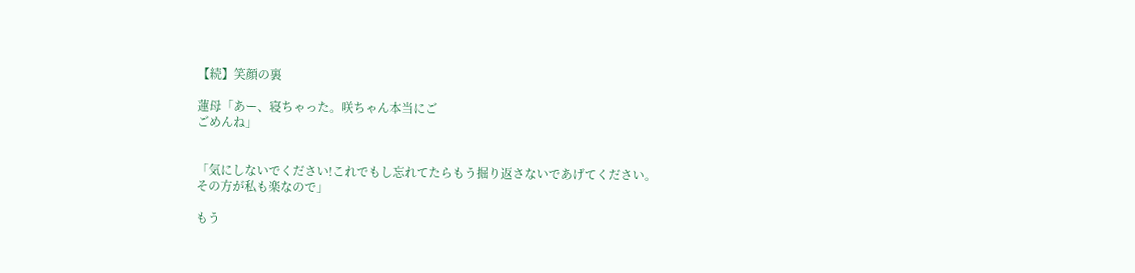【続】笑顔の裏

蓮母「あー、寝ちゃった。咲ちゃん本当にご
ごめんね」


「気にしないでください!これでもし忘れてたらもう掘り返さないであげてください。
その方が私も楽なので」

もう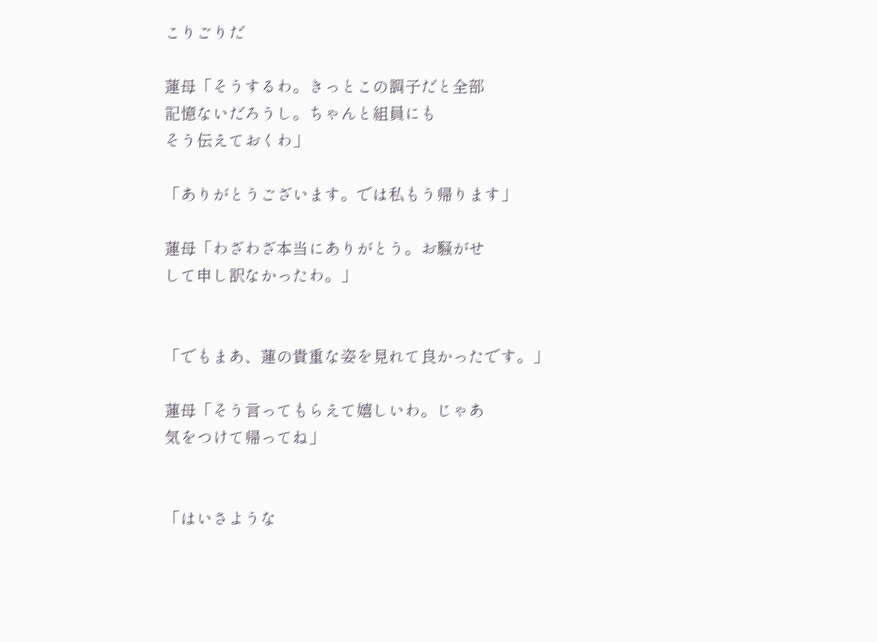こりごりだ

蓮母「そうするわ。きっとこの調子だと全部
記憶ないだろうし。ちゃんと組員にも
そう伝えておくわ」

「ありがとうございます。では私もう帰ります」

蓮母「わざわざ本当にありがとう。お騒がせ
して申し訳なかったわ。」


「でもまあ、蓮の貴重な姿を見れて良かったです。」

蓮母「そう言ってもらえて嬉しいわ。じゃあ
気をつけて帰ってね」


「はいさような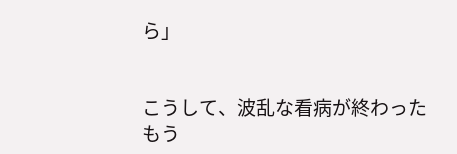ら」


こうして、波乱な看病が終わった
もう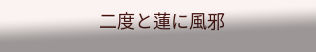二度と蓮に風邪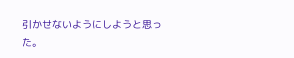引かせないようにしようと思った。